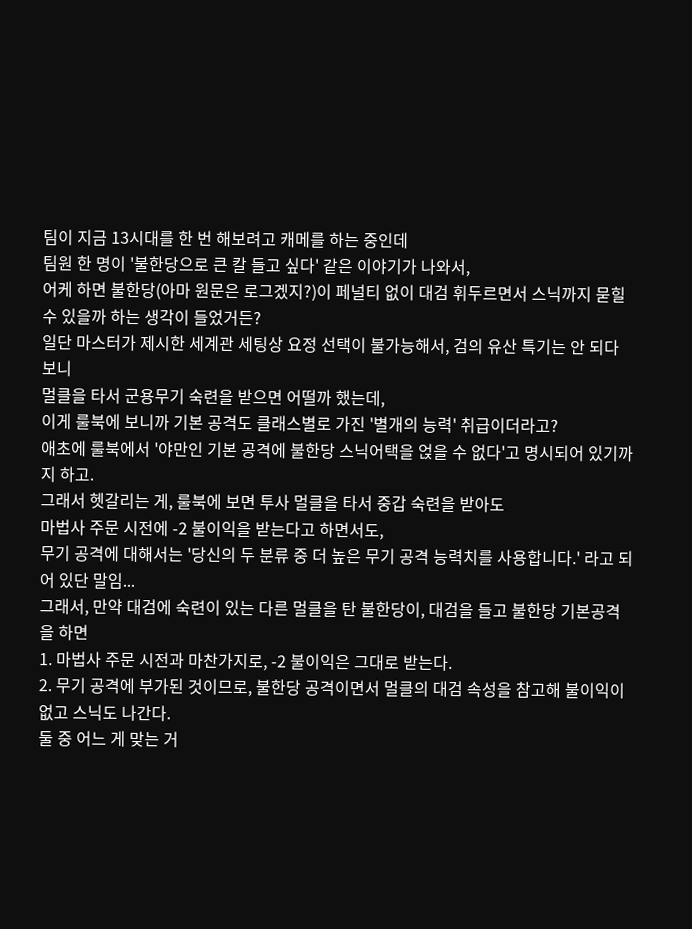팀이 지금 13시대를 한 번 해보려고 캐메를 하는 중인데
팀원 한 명이 '불한당으로 큰 칼 들고 싶다' 같은 이야기가 나와서,
어케 하면 불한당(아마 원문은 로그겠지?)이 페널티 없이 대검 휘두르면서 스닉까지 묻힐 수 있을까 하는 생각이 들었거든?
일단 마스터가 제시한 세계관 세팅상 요정 선택이 불가능해서, 검의 유산 특기는 안 되다 보니
멀클을 타서 군용무기 숙련을 받으면 어떨까 했는데,
이게 룰북에 보니까 기본 공격도 클래스별로 가진 '별개의 능력' 취급이더라고?
애초에 룰북에서 '야만인 기본 공격에 불한당 스닉어택을 얹을 수 없다'고 명시되어 있기까지 하고.
그래서 헷갈리는 게, 룰북에 보면 투사 멀클을 타서 중갑 숙련을 받아도
마법사 주문 시전에 -2 불이익을 받는다고 하면서도,
무기 공격에 대해서는 '당신의 두 분류 중 더 높은 무기 공격 능력치를 사용합니다.' 라고 되어 있단 말임...
그래서, 만약 대검에 숙련이 있는 다른 멀클을 탄 불한당이, 대검을 들고 불한당 기본공격을 하면
1. 마법사 주문 시전과 마찬가지로, -2 불이익은 그대로 받는다.
2. 무기 공격에 부가된 것이므로, 불한당 공격이면서 멀클의 대검 속성을 참고해 불이익이 없고 스닉도 나간다.
둘 중 어느 게 맞는 거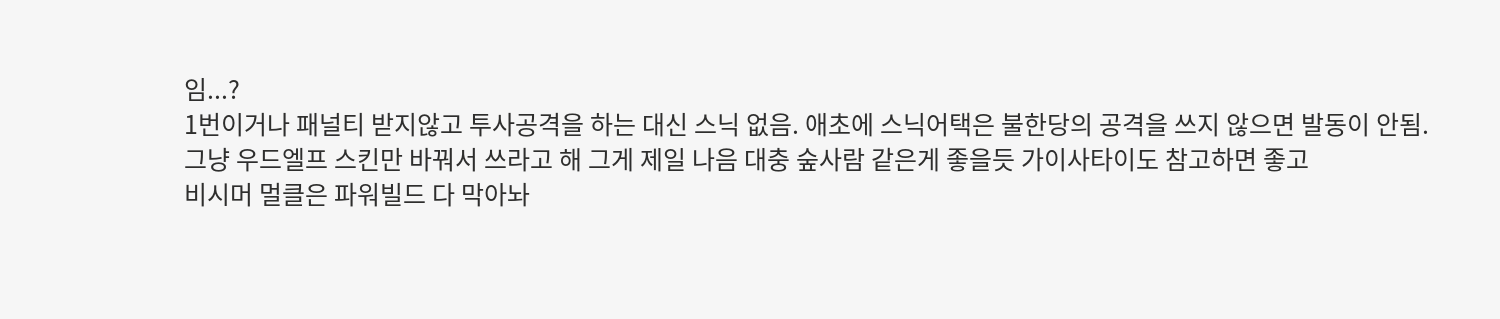임...?
1번이거나 패널티 받지않고 투사공격을 하는 대신 스닉 없음. 애초에 스닉어택은 불한당의 공격을 쓰지 않으면 발동이 안됨.
그냥 우드엘프 스킨만 바꿔서 쓰라고 해 그게 제일 나음 대충 숲사람 같은게 좋을듯 가이사타이도 참고하면 좋고
비시머 멀클은 파워빌드 다 막아놔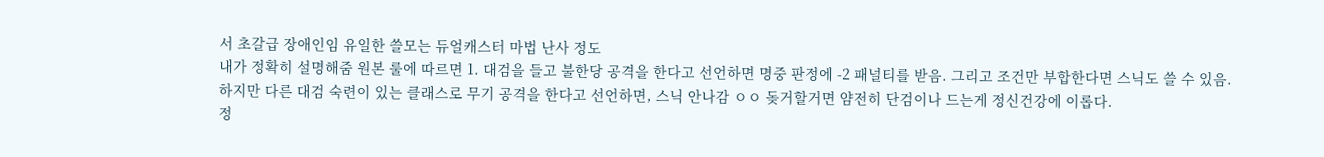서 초갈급 장애인임 유일한 쓸모는 듀얼캐스터 마법 난사 정도
내가 정확히 설명해줌 원본 룰에 따르면 1. 대검을 들고 불한당 공격을 한다고 선언하면 명중 판정에 -2 패널티를 받음. 그리고 조건만 부합한다면 스닉도 쓸 수 있음.
하지만 다른 대검 숙련이 있는 클래스로 무기 공격을 한다고 선언하면, 스닉 안나감 ㅇㅇ 돚거할거면 얌전히 단검이나 드는게 정신건강에 이롭다.
정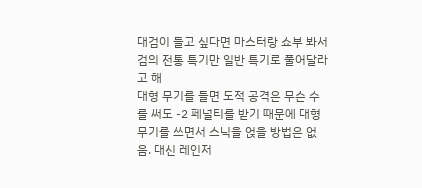대검이 들고 싶다면 마스터랑 쇼부 봐서 검의 전통 특기만 일반 특기로 풀어달라고 해
대형 무기를 들면 도적 공격은 무슨 수를 써도 -2 페널티를 받기 때문에 대형 무기를 쓰면서 스닉을 얹을 방법은 없음. 대신 레인저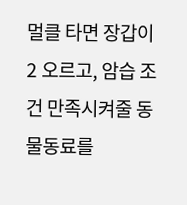멀클 타면 장갑이 2 오르고, 암습 조건 만족시켜줄 동물동료를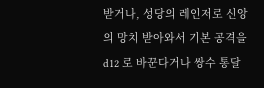받거나, 성당의 레인저로 신앙의 망치 받아와서 기본 공격을 d12 로 바꾼다거나 쌍수 통달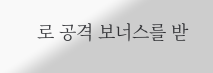로 공격 보너스를 받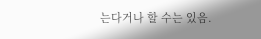는다거나 할 수는 있음.